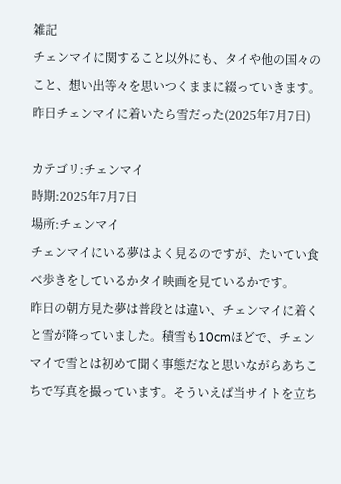雑記
チェンマイに関すること以外にも、タイや他の国々のこと、想い出等々を思いつくままに綴っていきます。
昨日チェンマイに着いたら雪だった(2025年7月7日)

カテゴリ:チェンマイ
時期:2025年7月7日
場所:チェンマイ
チェンマイにいる夢はよく見るのですが、たいてい食べ歩きをしているかタイ映画を見ているかです。
昨日の朝方見た夢は普段とは違い、チェンマイに着くと雪が降っていました。積雪も10cmほどで、チェンマイで雪とは初めて聞く事態だなと思いながらあちこちで写真を撮っています。そういえば当サイトを立ち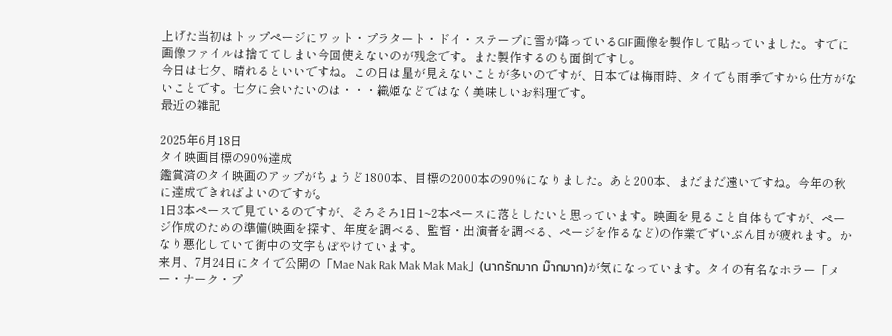上げた当初はトップページにワット・プラタート・ドイ・ステープに雪が降っているGIF画像を製作して貼っていました。すでに画像ファイルは捨ててしまい今回使えないのが残念です。また製作するのも面倒ですし。
今日は七夕、晴れるといいですね。この日は星が見えないことが多いのですが、日本では梅雨時、タイでも雨季ですから仕方がないことです。七夕に会いたいのは・・・織姫などではなく美味しいお料理です。
最近の雑記

2025年6月18日
タイ映画目標の90%達成
鑑賞済のタイ映画のアップがちょうど1800本、目標の2000本の90%になりました。あと200本、まだまだ遠いですね。今年の秋に達成できればよいのですが。
1日3本ペースで見ているのですが、そろそろ1日1~2本ペースに落としたいと思っています。映画を見ること自体もですが、ページ作成のための準備(映画を探す、年度を調べる、監督・出演者を調べる、ページを作るなど)の作業でずいぶん目が疲れます。かなり悪化していて街中の文字もぼやけています。
来月、7月24日にタイで公開の「Mae Nak Rak Mak Mak Mak」(นากรักมาก ม๊ากมาก)が気になっています。タイの有名なホラー「メー・ナーク・プ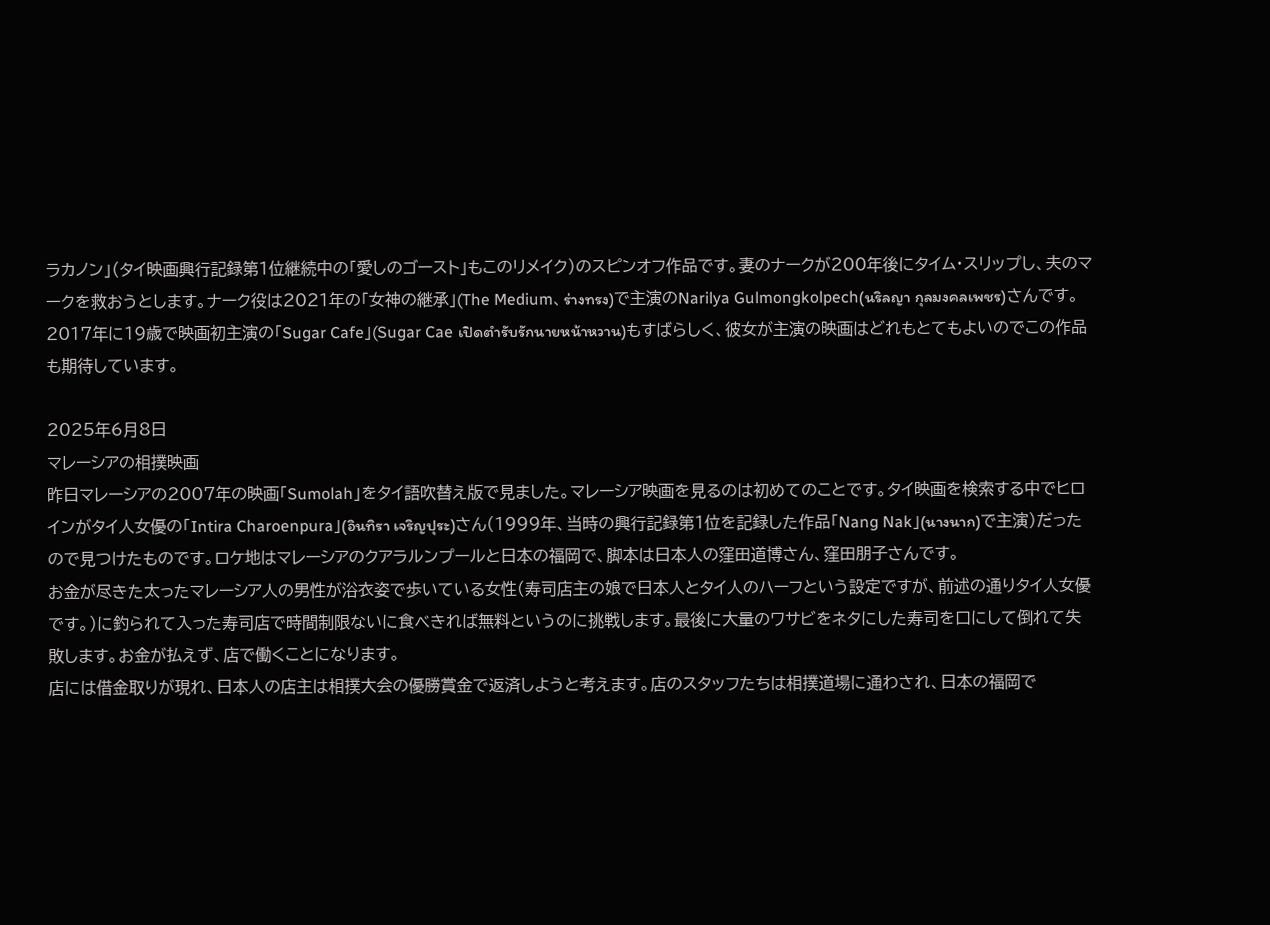ラカノン」(タイ映画興行記録第1位継続中の「愛しのゴースト」もこのリメイク)のスピンオフ作品です。妻のナークが200年後にタイム・スリップし、夫のマークを救おうとします。ナーク役は2021年の「女神の継承」(The Medium、ร่างทรง)で主演のNarilya Gulmongkolpech(นริลญา กุลมงคลเพชร)さんです。2017年に19歳で映画初主演の「Sugar Cafe」(Sugar Cae เปิดตำรับรักนายหน้าหวาน)もすばらしく、彼女が主演の映画はどれもとてもよいのでこの作品も期待しています。

2025年6月8日
マレーシアの相撲映画
昨日マレーシアの2007年の映画「Sumolah」をタイ語吹替え版で見ました。マレーシア映画を見るのは初めてのことです。タイ映画を検索する中でヒロインがタイ人女優の「Intira Charoenpura」(อินทิรา เจริญปุระ)さん(1999年、当時の興行記録第1位を記録した作品「Nang Nak」(นางนาก)で主演)だったので見つけたものです。ロケ地はマレーシアのクアラルンプールと日本の福岡で、脚本は日本人の窪田道博さん、窪田朋子さんです。
お金が尽きた太ったマレーシア人の男性が浴衣姿で歩いている女性(寿司店主の娘で日本人とタイ人のハーフという設定ですが、前述の通りタイ人女優です。)に釣られて入った寿司店で時間制限ないに食べきれば無料というのに挑戦します。最後に大量のワサビをネタにした寿司を口にして倒れて失敗します。お金が払えず、店で働くことになります。
店には借金取りが現れ、日本人の店主は相撲大会の優勝賞金で返済しようと考えます。店のスタッフたちは相撲道場に通わされ、日本の福岡で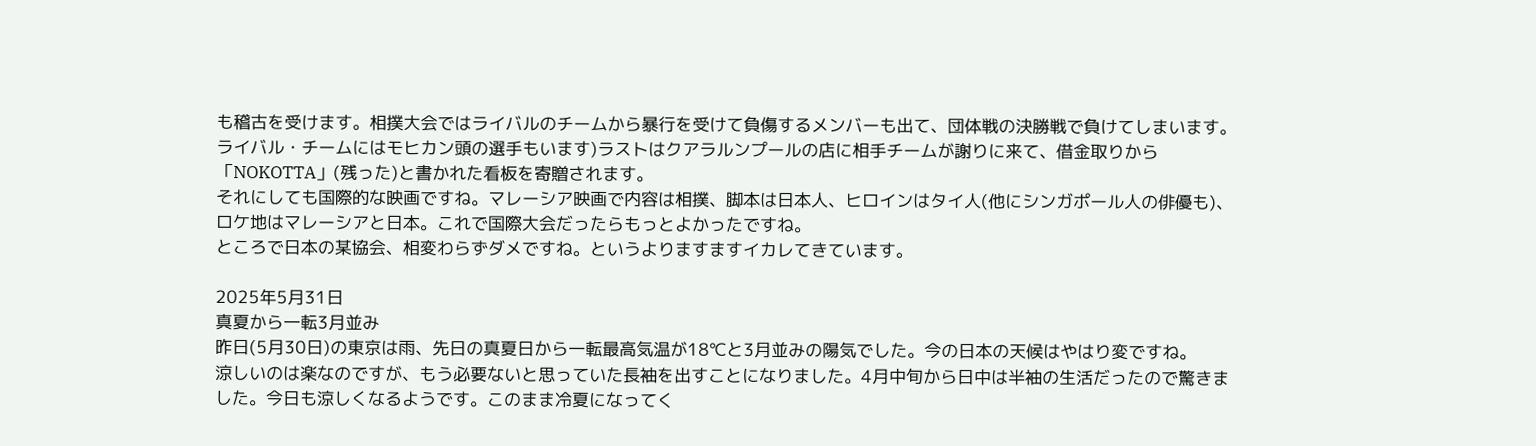も稽古を受けます。相撲大会ではライバルのチームから暴行を受けて負傷するメンバーも出て、団体戦の決勝戦で負けてしまいます。ライバル・チームにはモヒカン頭の選手もいます)ラストはクアラルンプールの店に相手チームが謝りに来て、借金取りから「NOKOTTA」(残った)と書かれた看板を寄贈されます。
それにしても国際的な映画ですね。マレーシア映画で内容は相撲、脚本は日本人、ヒロインはタイ人(他にシンガポール人の俳優も)、ロケ地はマレーシアと日本。これで国際大会だったらもっとよかったですね。
ところで日本の某協会、相変わらずダメですね。というよりますますイカレてきています。

2025年5月31日
真夏から一転3月並み
昨日(5月30日)の東京は雨、先日の真夏日から一転最高気温が18℃と3月並みの陽気でした。今の日本の天候はやはり変ですね。
涼しいのは楽なのですが、もう必要ないと思っていた長袖を出すことになりました。4月中旬から日中は半袖の生活だったので驚きました。今日も涼しくなるようです。このまま冷夏になってく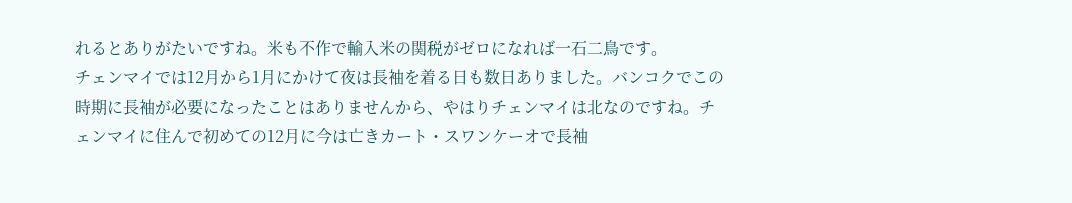れるとありがたいですね。米も不作で輸入米の関税がゼロになれば一石二鳥です。
チェンマイでは12月から1月にかけて夜は長袖を着る日も数日ありました。バンコクでこの時期に長袖が必要になったことはありませんから、やはりチェンマイは北なのですね。チェンマイに住んで初めての12月に今は亡きカート・スワンケーオで長袖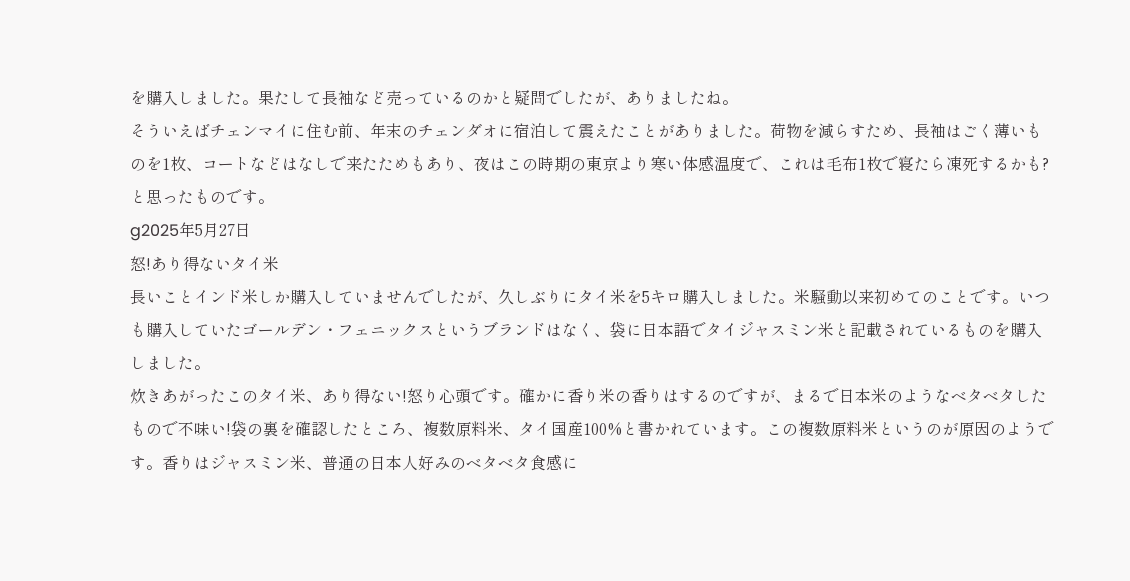を購入しました。果たして長袖など売っているのかと疑問でしたが、ありましたね。
そういえばチェンマイに住む前、年末のチェンダオに宿泊して震えたことがありました。荷物を減らすため、長袖はごく薄いものを1枚、コートなどはなしで来たためもあり、夜はこの時期の東京より寒い体感温度で、これは毛布1枚で寝たら凍死するかも?と思ったものです。
g2025年5月27日
怒!あり得ないタイ米
長いことインド米しか購入していませんでしたが、久しぶりにタイ米を5キロ購入しました。米騒動以来初めてのことです。いつも購入していたゴールデン・フェニックスというブランドはなく、袋に日本語でタイジャスミン米と記載されているものを購入しました。
炊きあがったこのタイ米、あり得ない!怒り心頭です。確かに香り米の香りはするのですが、まるで日本米のようなベタベタしたもので不味い!袋の裏を確認したところ、複数原料米、タイ国産100%と書かれています。この複数原料米というのが原因のようです。香りはジャスミン米、普通の日本人好みのベタベタ食感に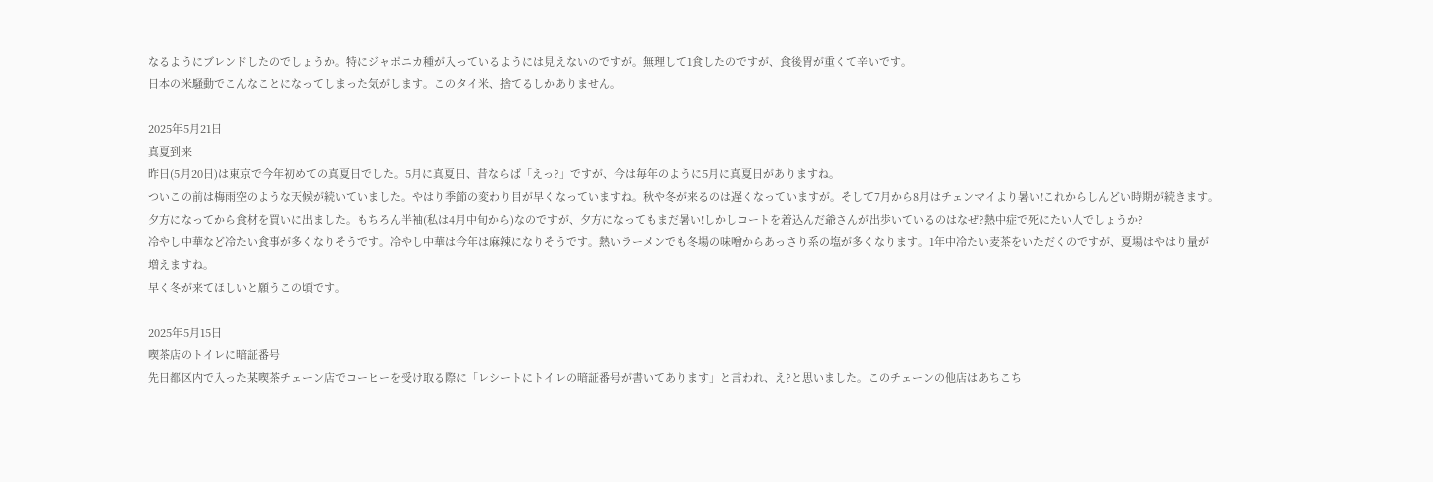なるようにブレンドしたのでしょうか。特にジャポニカ種が入っているようには見えないのですが。無理して1食したのですが、食後胃が重くて辛いです。
日本の米騒動でこんなことになってしまった気がします。このタイ米、捨てるしかありません。

2025年5月21日
真夏到来
昨日(5月20日)は東京で今年初めての真夏日でした。5月に真夏日、昔ならば「えっ?」ですが、今は毎年のように5月に真夏日がありますね。
ついこの前は梅雨空のような天候が続いていました。やはり季節の変わり目が早くなっていますね。秋や冬が来るのは遅くなっていますが。そして7月から8月はチェンマイより暑い!これからしんどい時期が続きます。
夕方になってから食材を買いに出ました。もちろん半袖(私は4月中旬から)なのですが、夕方になってもまだ暑い!しかしコートを着込んだ爺さんが出歩いているのはなぜ?熱中症で死にたい人でしょうか?
冷やし中華など冷たい食事が多くなりそうです。冷やし中華は今年は麻辣になりそうです。熱いラーメンでも冬場の味噌からあっさり系の塩が多くなります。1年中冷たい麦茶をいただくのですが、夏場はやはり量が増えますね。
早く冬が来てほしいと願うこの頃です。

2025年5月15日
喫茶店のトイレに暗証番号
先日都区内で入った某喫茶チェーン店でコーヒーを受け取る際に「レシートにトイレの暗証番号が書いてあります」と言われ、え?と思いました。このチェーンの他店はあちこち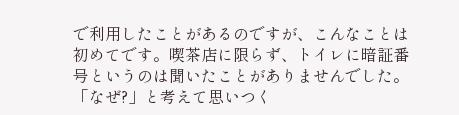で利用したことがあるのですが、こんなことは初めてです。喫茶店に限らず、トイレに暗証番号というのは聞いたことがありませんでした。
「なぜ?」と考えて思いつく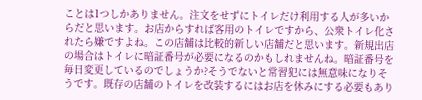ことは1つしかありません。注文をせずにトイレだけ利用する人が多いからだと思います。お店からすれば客用のトイレですから、公衆トイレ化されたら嫌ですよね。この店舗は比較的新しい店舗だと思います。新規出店の場合はトイレに暗証番号が必要になるのかもしれませんね。暗証番号を毎日変更しているのでしょうか?そうでないと常習犯には無意味になりそうです。既存の店舗のトイレを改装するにはお店を休みにする必要もあり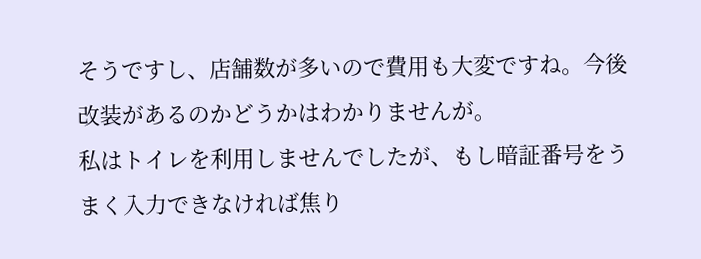そうですし、店舗数が多いので費用も大変ですね。今後改装があるのかどうかはわかりませんが。
私はトイレを利用しませんでしたが、もし暗証番号をうまく入力できなければ焦り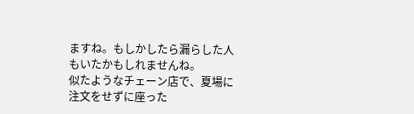ますね。もしかしたら漏らした人もいたかもしれませんね。
似たようなチェーン店で、夏場に注文をせずに座った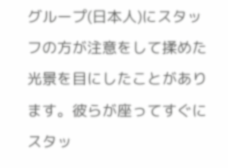グループ(日本人)にスタッフの方が注意をして揉めた光景を目にしたことがあります。彼らが座ってすぐにスタッ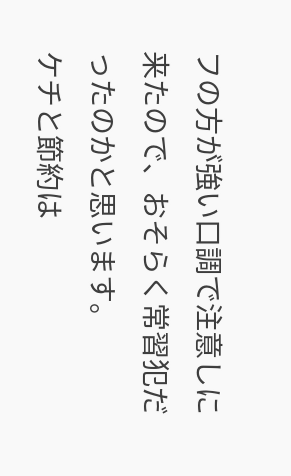フの方が強い口調で注意しに来たので、おそらく常習犯だったのかと思います。
ケチと節約は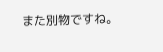また別物ですね。